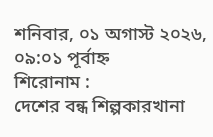শনিবার, ০১ অগাস্ট ২০২৬, ০৯:০১ পূর্বাহ্ন
শিরোনাম :
দেশের বন্ধ শিল্পকারখানা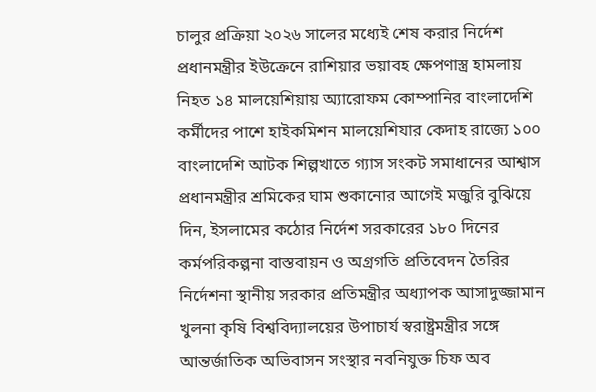চালুর প্রক্রিয়া ২০২৬ সালের মধ্যেই শেষ করার নির্দেশ প্রধানমন্ত্রীর ইউক্রেনে রাশিয়ার ভয়াবহ ক্ষেপণাস্ত্র হামলায় নিহত ১৪ মালয়েশিয়ায় অ্যারোফম কোম্পানির বাংলাদেশি কর্মীদের পাশে হাইকমিশন মালয়েশিযার কেদাহ রাজ্যে ১০০ বাংলাদেশি আটক শিল্পখাতে গ্যাস সংকট সমাধানের আশ্বাস প্রধানমন্ত্রীর শ্রমিকের ঘাম শুকানোর আগেই মজুরি বুঝিয়ে দিন, ইসলামের কঠোর নির্দেশ সরকারের ১৮০ দিনের কর্মপরিকল্পনা বাস্তবায়ন ও অগ্রগতি প্রতিবেদন তৈরির নির্দেশনা স্থানীয় সরকার প্রতিমন্ত্রীর অধ্যাপক আসাদুজ্জামান খুলনা কৃষি বিশ্ববিদ্যালয়ের উপাচার্য স্বরাষ্ট্রমন্ত্রীর সঙ্গে আন্তর্জাতিক অভিবাসন সংস্থার নবনিযুক্ত চিফ অব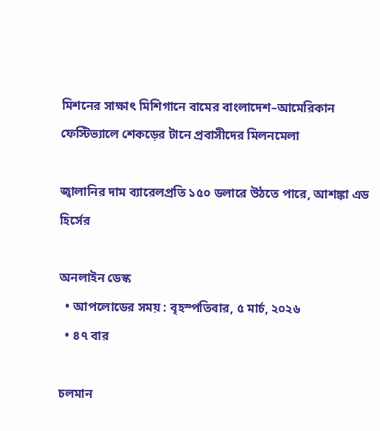মিশনের সাক্ষাৎ মিশিগানে বামের বাংলাদেশ–আমেরিকান ফেস্টিভ্যালে শেকড়ের টানে প্রবাসীদের মিলনমেলা

জ্বালানির দাম ব্যারেলপ্রতি ১৫০ ডলারে উঠতে পারে, আশঙ্কা এড হির্সের

অনলাইন ডেস্ক
  • আপলোডের সময় : বৃহস্পতিবার, ৫ মার্চ, ২০২৬
  • ৪৭ বার

চলমান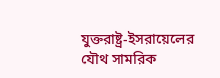যুক্তরাষ্ট্র-ইসরায়েলের যৌথ সামরিক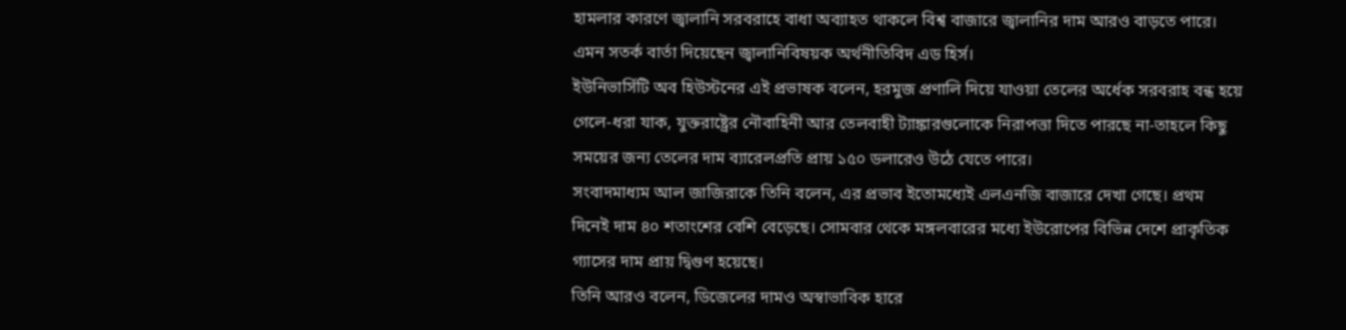হামলার কারণে জ্বালানি সরবরাহে বাধা অব্যাহত থাকলে বিশ্ব বাজারে জ্বালানির দাম আরও বাড়তে পারে। এমন সতর্ক বার্তা দিয়েছেন জ্বালানিবিষয়ক অর্থনীতিবিদ এড হির্স।
ইউনিভার্সিটি অব হিউস্টনের এই প্রভাষক বলেন, হরমুজ প্রণালি দিয়ে যাওয়া তেলের অর্ধেক সরবরাহ বন্ধ হয়ে গেলে-ধরা যাক, যুক্তরাষ্ট্রের নৌবাহিনী আর তেলবাহী ট্যাঙ্কারগুলোকে নিরাপত্তা দিতে পারছে না-তাহলে কিছু সময়ের জন্য তেলের দাম ব্যারেলপ্রতি প্রায় ১৫০ ডলারেও উঠে যেতে পারে।
সংবাদমাধ্যম আল জাজিরাকে তিনি বলেন, এর প্রভাব ইতোমধ্যেই এলএনজি বাজারে দেখা গেছে। প্রথম দিনেই দাম ৪০ শতাংশের বেশি বেড়েছে। সোমবার থেকে মঙ্গলবারের মধ্যে ইউরোপের বিভিন্ন দেশে প্রাকৃতিক গ্যাসের দাম প্রায় দ্বিগুণ হয়েছে।
তিনি আরও বলেন, ডিজেলের দামও অস্বাভাবিক হারে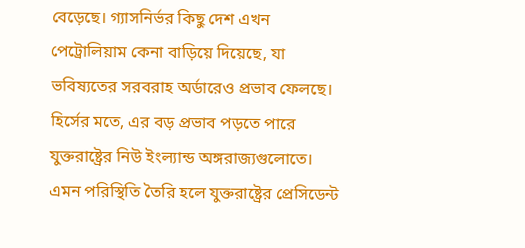বেড়েছে। গ্যাসনির্ভর কিছু দেশ এখন পেট্রোলিয়াম কেনা বাড়িয়ে দিয়েছে, যা ভবিষ্যতের সরবরাহ অর্ডারেও প্রভাব ফেলছে।
হির্সের মতে, এর বড় প্রভাব পড়তে পারে যুক্তরাষ্ট্রের নিউ ইংল্যান্ড অঙ্গরাজ্যগুলোতে। এমন পরিস্থিতি তৈরি হলে যুক্তরাষ্ট্রের প্রেসিডেন্ট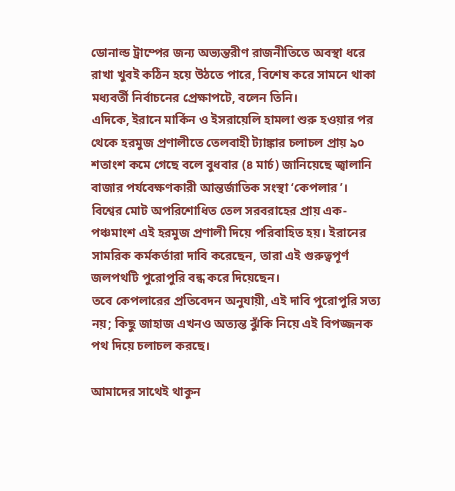ডোনাল্ড ট্রাম্পের জন্য অভ্যন্তরীণ রাজনীতিতে অবস্থা ধরে রাখা খুবই কঠিন হয়ে উঠতে পারে, বিশেষ করে সামনে থাকা মধ্যবর্তী নির্বাচনের প্রেক্ষাপটে, বলেন তিনি।
এদিকে, ইরানে মার্কিন ও ইসরায়েলি হামলা শুরু হওয়ার পর থেকে হরমুজ প্রণালীতে তেলবাহী ট্যাঙ্কার চলাচল প্রায় ৯০ শতাংশ কমে গেছে বলে বুধবার (৪ মার্চ) জানিয়েছে জ্বালানি বাজার পর্যবেক্ষণকারী আন্তর্জাতিক সংস্থা ‘কেপলার’।
বিশ্বের মোট অপরিশোধিত তেল সরবরাহের প্রায় এক-পঞ্চমাংশ এই হরমুজ প্রণালী দিয়ে পরিবাহিত হয়। ইরানের সামরিক কর্মকর্তারা দাবি করেছেন, তারা এই গুরুত্বপূর্ণ জলপথটি পুরোপুরি বন্ধ করে দিয়েছেন।
তবে কেপলারের প্রতিবেদন অনুযায়ী, এই দাবি পুরোপুরি সত্য নয়; কিছু জাহাজ এখনও অত্যন্ত ঝুঁকি নিয়ে এই বিপজ্জনক পথ দিয়ে চলাচল করছে।

আমাদের সাথেই থাকুন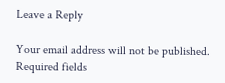Leave a Reply

Your email address will not be published. Required fields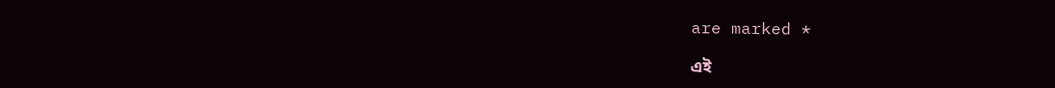are marked *

এই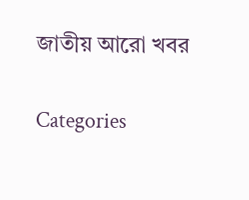জাতীয় আরো খবর

Categories